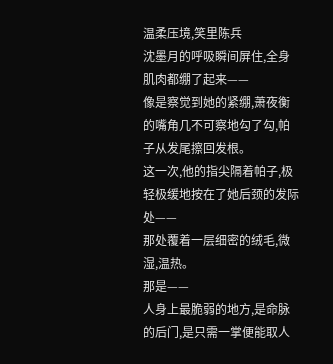温柔压境,笑里陈兵
沈墨月的呼吸瞬间屏住,全身肌肉都绷了起来——
像是察觉到她的紧绷,萧夜衡的嘴角几不可察地勾了勾,帕子从发尾擦回发根。
这一次,他的指尖隔着帕子,极轻极缓地按在了她后颈的发际处——
那处覆着一层细密的绒毛,微湿,温热。
那是——
人身上最脆弱的地方,是命脉的后门,是只需一掌便能取人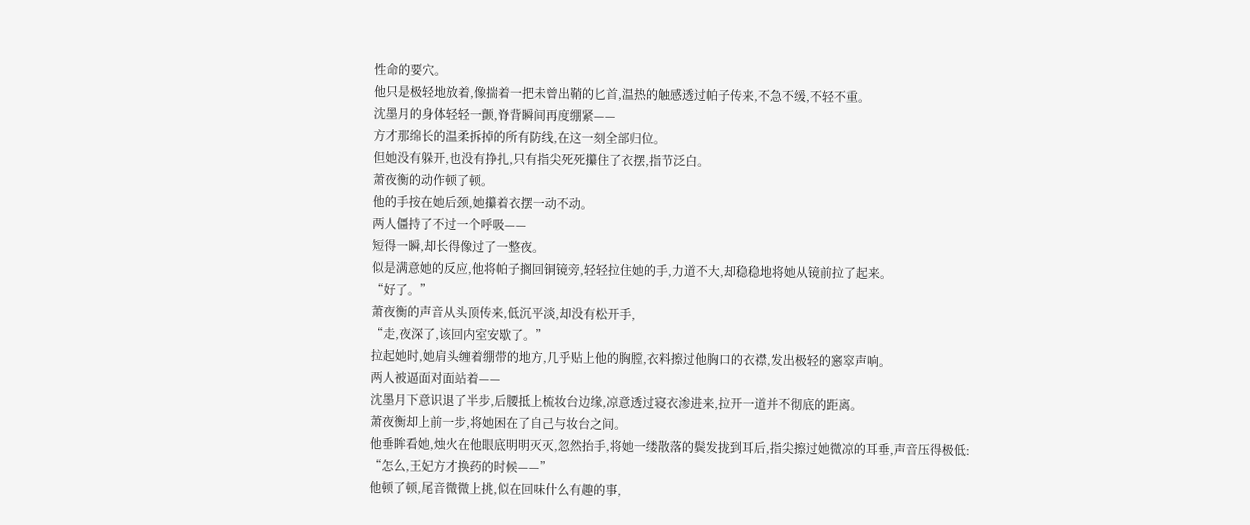性命的要穴。
他只是极轻地放着,像揣着一把未曾出鞘的匕首,温热的触感透过帕子传来,不急不缓,不轻不重。
沈墨月的身体轻轻一颤,脊背瞬间再度绷紧——
方才那绵长的温柔拆掉的所有防线,在这一刻全部归位。
但她没有躲开,也没有挣扎,只有指尖死死攥住了衣摆,指节泛白。
萧夜衡的动作顿了顿。
他的手按在她后颈,她攥着衣摆一动不动。
两人僵持了不过一个呼吸——
短得一瞬,却长得像过了一整夜。
似是满意她的反应,他将帕子搁回铜镜旁,轻轻拉住她的手,力道不大,却稳稳地将她从镜前拉了起来。
“好了。”
萧夜衡的声音从头顶传来,低沉平淡,却没有松开手,
“走,夜深了,该回内室安歇了。”
拉起她时,她肩头缠着绷带的地方,几乎贴上他的胸膛,衣料擦过他胸口的衣襟,发出极轻的窸窣声响。
两人被逼面对面站着——
沈墨月下意识退了半步,后腰抵上梳妆台边缘,凉意透过寝衣渗进来,拉开一道并不彻底的距离。
萧夜衡却上前一步,将她困在了自己与妆台之间。
他垂眸看她,烛火在他眼底明明灭灭,忽然抬手,将她一缕散落的鬓发拢到耳后,指尖擦过她微凉的耳垂,声音压得极低:
“怎么,王妃方才换药的时候——”
他顿了顿,尾音微微上挑,似在回味什么有趣的事,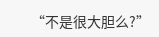“不是很大胆么?”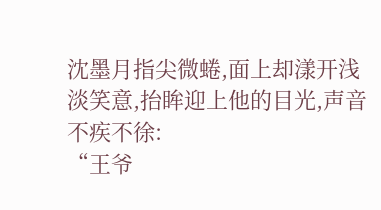沈墨月指尖微蜷,面上却漾开浅淡笑意,抬眸迎上他的目光,声音不疾不徐:
“王爷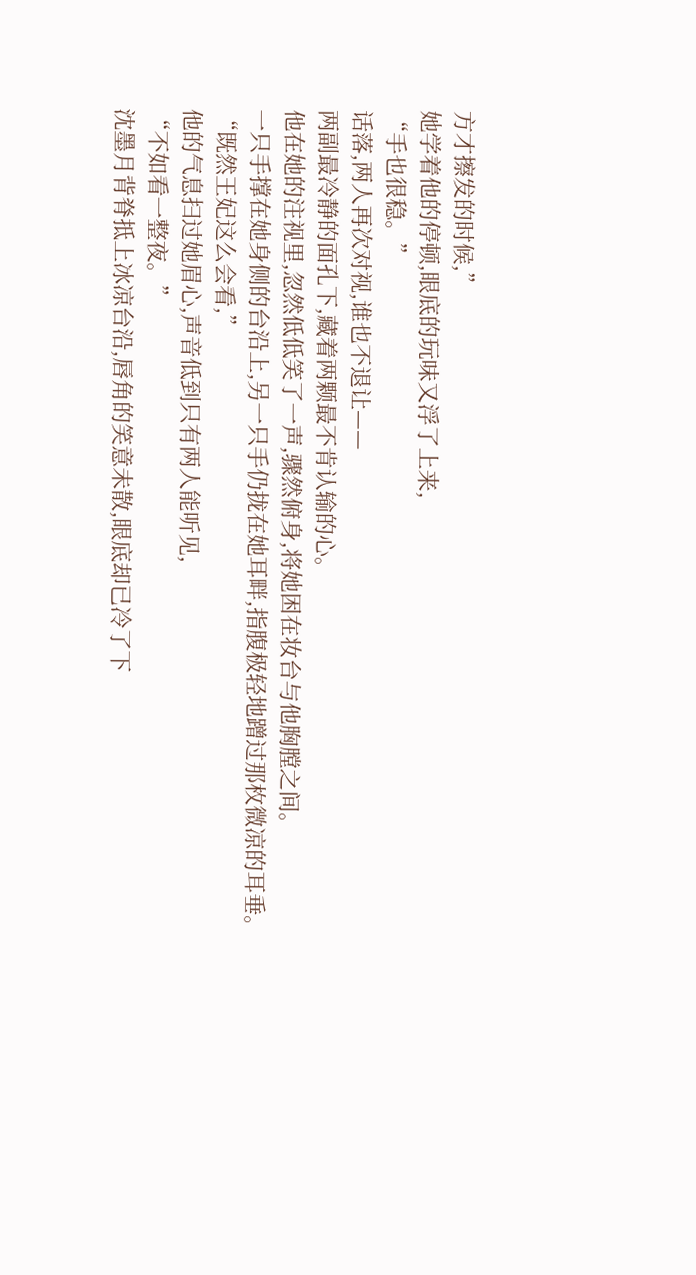方才擦发的时候,”
她学着他的停顿,眼底的玩味又浮了上来,
“手也很稳。”
话落,两人再次对视,谁也不退让——
两副最冷静的面孔下,藏着两颗最不肯认输的心。
他在她的注视里,忽然低低笑了一声,骤然俯身,将她困在妆台与他胸膛之间。
一只手撑在她身侧的台沿上,另一只手仍拢在她耳畔,指腹极轻地蹭过那枚微凉的耳垂。
“既然王妃这么会看,”
他的气息扫过她眉心,声音低到只有两人能听见,
“不如看一整夜。”
沈墨月背脊抵上冰凉台沿,唇角的笑意未散,眼底却已冷了下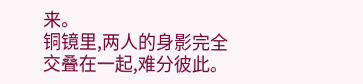来。
铜镜里,两人的身影完全交叠在一起,难分彼此。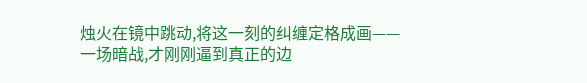烛火在镜中跳动,将这一刻的纠缠定格成画——
一场暗战,才刚刚逼到真正的边